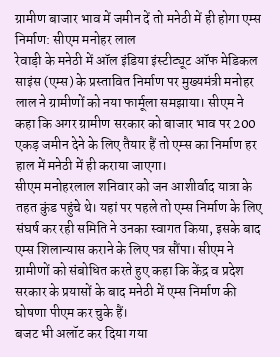ग्रामीण बाजार भाव में जमीन दें तो मनेठी में ही होगा एम्स निर्माण: सीएम मनोहर लाल
रेवाड़ी के मनेठी में ऑल इंडिया इंस्टीट्यूट ऑफ मेडिकल साइंस (एम्स) के प्रस्तावित निर्माण पर मुख्यमंत्री मनोहर लाल ने ग्रामीणों को नया फार्मूला समझाया। सीएम ने कहा कि अगर ग्रामीण सरकार को बाजार भाव पर 200 एकड़ जमीन देने के लिए तैयार हैं तो एम्स का निर्माण हर हाल में मनेठी में ही कराया जाएगा।
सीएम मनोहरलाल शनिवार को जन आशीर्वाद यात्रा के तहत कुंड पहुंचे थे। यहां पर पहले तो एम्स निर्माण के लिए संघर्ष कर रही समिति ने उनका स्वागत किया, इसके बाद एम्स शिलान्यास कराने के लिए पत्र सौंपा। सीएम ने ग्रामीणों को संबोधित करते हुए कहा कि केंद्र व प्रदेश सरकार के प्रयासों के बाद मनेठी में एम्स निर्माण की घोषणा पीएम कर चुके हैं।
बजट भी अलॉट कर दिया गया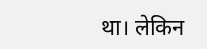था। लेकिन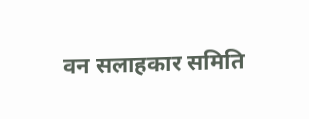वन सलाहकार समिति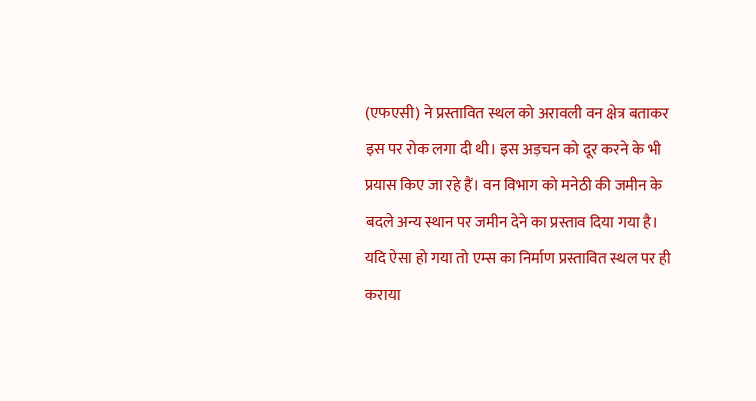(एफएसी) ने प्रस्तावित स्थल को अरावली वन क्षेत्र बताकर इस पर रोक लगा दी थी। इस अड़चन को दूर करने के भी प्रयास किए जा रहे हैं। वन विभाग को मनेठी की जमीन के बदले अन्य स्थान पर जमीन देने का प्रस्ताव दिया गया है। यदि ऐसा हो गया तो एम्स का निर्माण प्रस्तावित स्थल पर ही कराया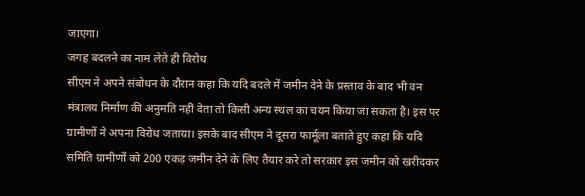जाएगा।
जगह बदलने का नाम लेते ही विरोध
सीएम ने अपने संबोधन के दौरान कहा कि यदि बदले में जमीन देने के प्रस्ताव के बाद भी वन मंत्रालय निर्माण की अनुमति नहीं देता तो किसी अन्य स्थल का चयन किया जा सकता है। इस पर ग्रामीणों ने अपना विरोध जताया। इसके बाद सीएम ने दूसरा फार्मूला बताते हुए कहा कि यदि समिति ग्रामीणों को 200 एकड़ जमीन देने के लिए तैयार करे तो सरकार इस जमीन को खरीदकर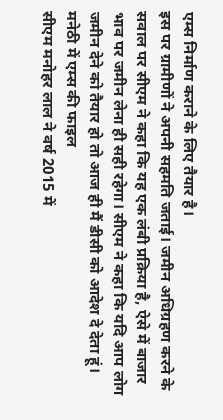एम्स निर्माण कराने के लिए तैयार है।
इस पर ग्रामीणों ने अपनी सहमति जताई। जमीन अधिग्रहण करने के सवाल पर सीएम ने कहा कि यह एक लंबी प्रक्रिया है, ऐसे में बाजार भाव पर जमीन लेना ही सही रहेगा। सीएम ने कहा कि यदि आप लोग जमीन देने को तैयार हो तो आज ही मैं डीसी को आदेश दे देता हूं।
मनेठी में एम्स की फाइल
सीएम मनोहर लाल ने वर्ष 2015 में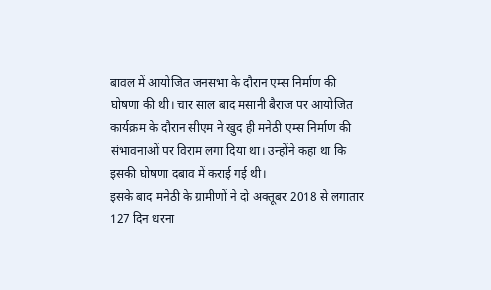बावल में आयोजित जनसभा के दौरान एम्स निर्माण की घोषणा की थी। चार साल बाद मसानी बैराज पर आयोजित कार्यक्रम के दौरान सीएम ने खुद ही मनेठी एम्स निर्माण की संभावनाओं पर विराम लगा दिया था। उन्होंने कहा था कि इसकी घोषणा दबाव में कराई गई थी।
इसके बाद मनेठी के ग्रामीणों ने दो अक्तूबर 2018 से लगातार 127 दिन धरना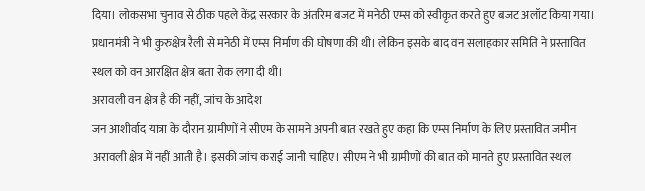दिया। लोकसभा चुनाव से ठीक पहले केंद्र सरकार के अंतरिम बजट में मनेठी एम्स को स्वीकृत करते हुए बजट अलॉट किया गया। प्रधानमंत्री ने भी कुरुक्षेत्र रैली से मनेठी में एम्स निर्माण की घोषणा की थी। लेकिन इसके बाद वन सलाहकार समिति ने प्रस्तावित स्थल को वन आरक्षित क्षेत्र बता रोक लगा दी थी।
अरावली वन क्षेत्र है की नहीं, जांच के आदेश
जन आशीर्वाद यात्रा के दौरान ग्रामीणों ने सीएम के सामने अपनी बात रखते हुए कहा कि एम्स निर्माण के लिए प्रस्तावित जमीन अरावली क्षेत्र में नहीं आती है। इसकी जांच कराई जानी चाहिए। सीएम ने भी ग्रामीणों की बात को मानते हुए प्रस्तावित स्थल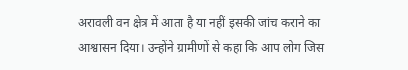अरावली वन क्षेत्र में आता है या नहीं इसकी जांच कराने का आश्वासन दिया। उन्होंने ग्रामीणों से कहा कि आप लोग जिस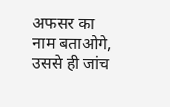अफसर का नाम बताओगे, उससे ही जांच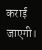कराई जाएगी।